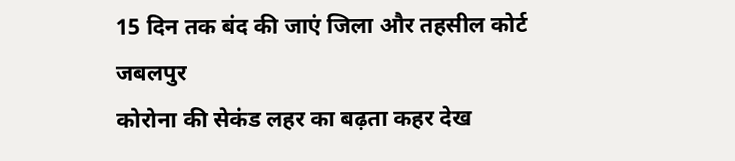15 दिन तक बंद की जाएं जिला और तहसील कोर्ट
जबलपुर
कोरोना की सेकंड लहर का बढ़ता कहर देख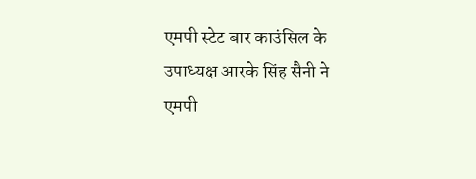एमपी स्टेट बार काउंसिल के उपाध्यक्ष आरके सिंह सैनी ने एमपी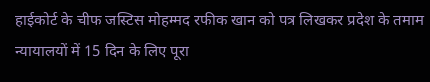हाईकोर्ट के चीफ जस्टिस मोहम्मद रफीक खान को पत्र लिखकर प्रदेश के तमाम न्यायालयों में 15 दिन के लिए पूरा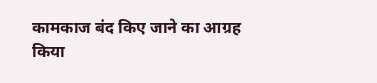कामकाज बंद किए जाने का आग्रह किया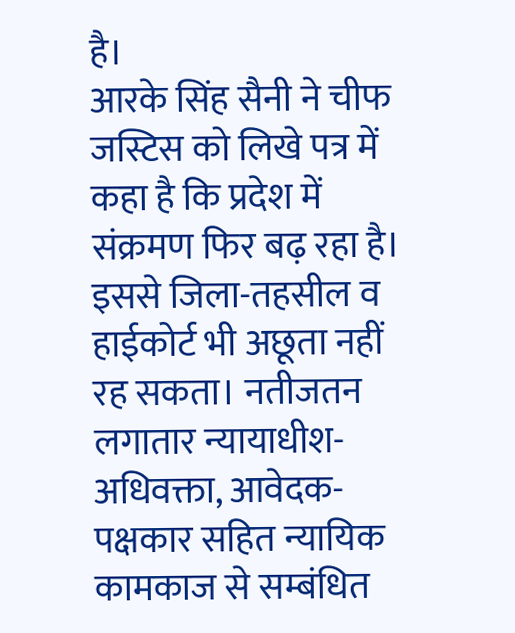है।
आरके सिंह सैनी ने चीफ जस्टिस को लिखे पत्र में कहा है कि प्रदेश में संक्रमण फिर बढ़ रहा है। इससे जिला-तहसील व हाईकोर्ट भी अछूता नहीं रह सकता। नतीजतन लगातार न्यायाधीश-अधिवक्ता, आवेदक-पक्षकार सहित न्यायिक कामकाज से सम्बंधित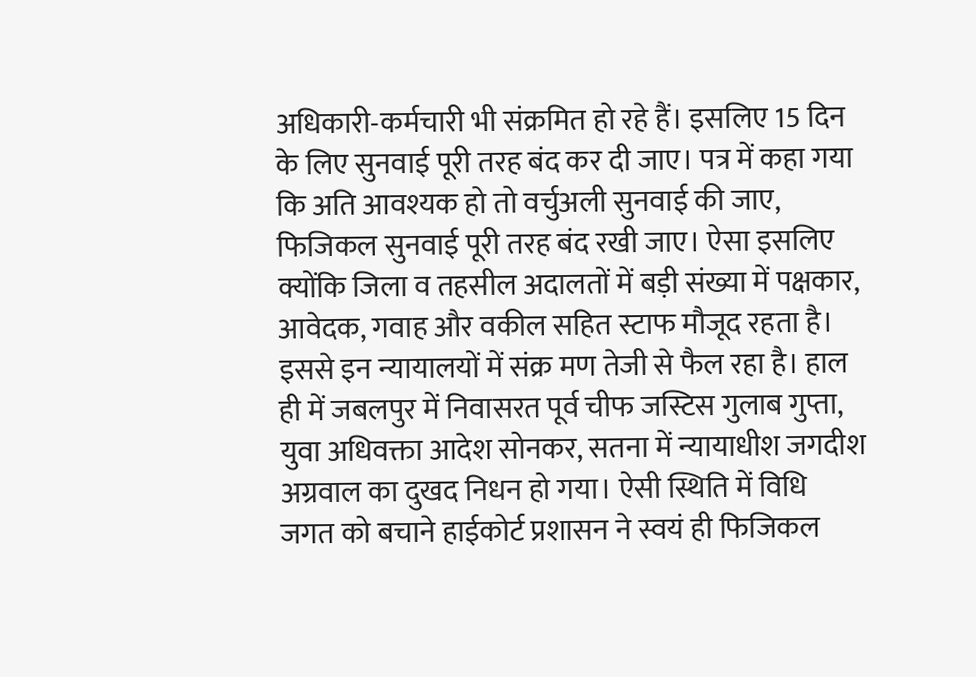अधिकारी-कर्मचारी भी संक्रमित हो रहे हैं। इसलिए 15 दिन के लिए सुनवाई पूरी तरह बंद कर दी जाए। पत्र में कहा गया कि अति आवश्यक हो तो वर्चुअली सुनवाई की जाए, फिजिकल सुनवाई पूरी तरह बंद रखी जाए। ऐसा इसलिए क्योंकि जिला व तहसील अदालतों में बड़ी संख्या में पक्षकार, आवेदक, गवाह और वकील सहित स्टाफ मौजूद रहता है। इससे इन न्यायालयों में संक्र मण तेजी से फैल रहा है। हाल ही में जबलपुर में निवासरत पूर्व चीफ जस्टिस गुलाब गुप्ता, युवा अधिवक्ता आदेश सोनकर, सतना में न्यायाधीश जगदीश अग्रवाल का दुखद निधन हो गया। ऐसी स्थिति में विधि जगत को बचाने हाईकोर्ट प्रशासन ने स्वयं ही फिजिकल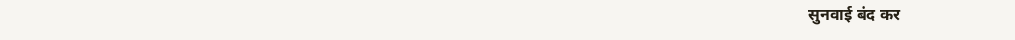सुनवाई बंद कर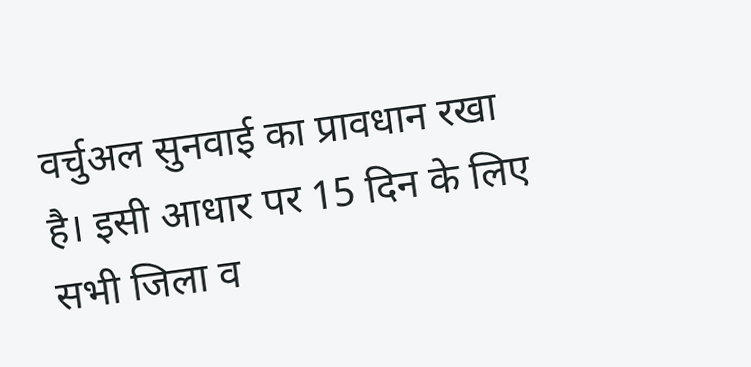वर्चुअल सुनवाई का प्रावधान रखा है। इसी आधार पर 15 दिन के लिए सभी जिला व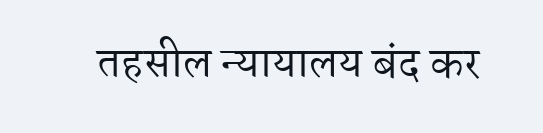तहसील न्यायालय बंद कर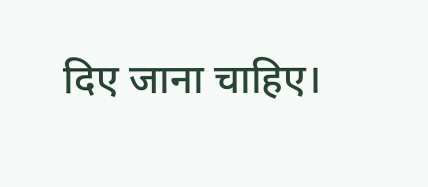दिए जाना चाहिए।